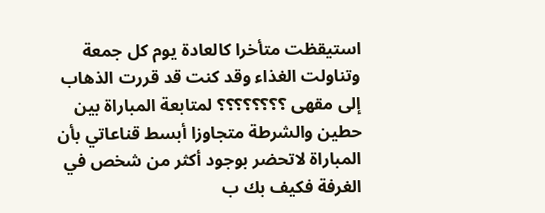استيقظت متأخرا كالعادة يوم كل جمعة وتناولت الغذاء وقد كنت قد قررت الذهاب إلى مقهى ؟؟؟؟؟؟؟؟ لمتابعة المباراة بين حطين والشرطة متجاوزا أبسط قناعاتي بأن المباراة لاتحضر بوجود أكثر من شخص في الغرفة فكيف بك ب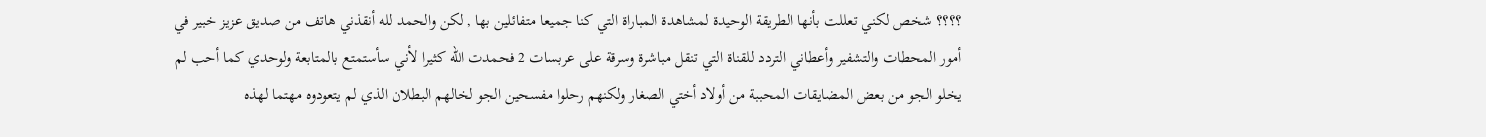؟؟؟؟ شخص لكني تعللت بأنها الطريقة الوحيدة لمشاهدة المباراة التي كنا جميعا متفائلين بها , لكن والحمد لله أنقذني هاتف من صديق عزيز خبير في أمور المحطات والتشفير وأعطاني التردد للقناة التي تنقل مباشرة وسرقة على عربسات 2 فحمدت الله كثيرا لأني سأستمتع بالمتابعة ولوحدي كما أحب لم يخلو الجو من بعض المضايقات المحببة من أولاد أختي الصغار ولكنهم رحلوا مفسحين الجو لخالهم البطلان الذي لم يتعودوه مهتما لهذه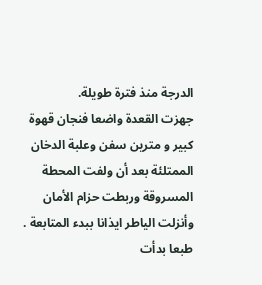الدرجة منذ فترة طويلة.
جهزت القعدة واضعا فنجان قهوة كبير و مترين سفن وعلبة الدخان الممتلئة بعد أن ولفت المحطة المسروقة وربطت حزام الأمان وأنزلت الياطر ايذانا ببدء المتابعة .
طبعا بدأت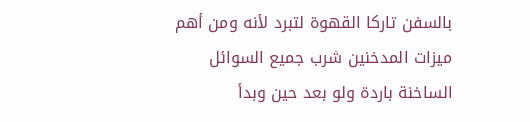بالسفن تاركا القهوة لتبرد لأنه ومن أهم ميزات المدخنين شرب جميع السوائل الساخنة باردة ولو بعد حين وبدأ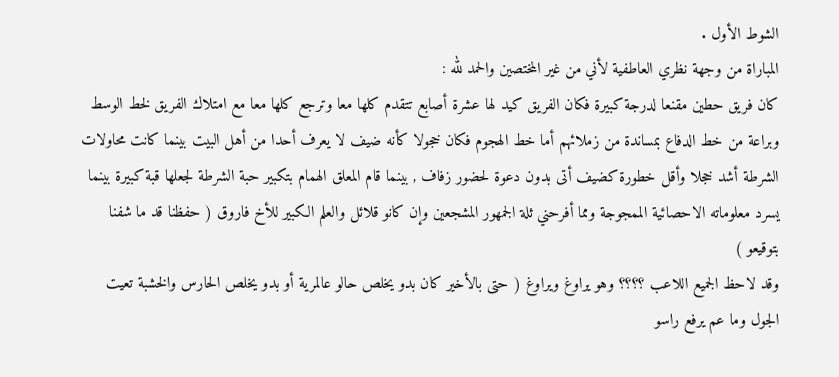الشوط الأول .
المباراة من وجهة نظري العاطفية لأني من غير المختصين والحمد لله :
كان فريق حطين مقنعا لدرجة كبيرة فكان الفريق كيد لها عشرة أصابع تتقدم كلها معا وترجع كلها معا مع امتلاك الفريق لخط الوسط وبراعة من خط الدفاع بمساندة من زملائهم أما خط الهجوم فكان خجولا كأنه ضيف لا يعرف أحدا من أهل البيت بينما كانت محاولات الشرطة أشد خجلا وأقل خطورة كضيف أتى بدون دعوة لحضور زفاف , بينما قام المعلق الهمام بتكبير حبة الشرطة لجعلها قبة كبيرة بينما يسرد معلوماته الاحصائية الممجوجة ومما أفرحني ثلة الجمهور المشجعين وإن كانو قلائل والعلم الكبير للأخ فاروق ( حفظنا قد ما شفنا بتوقيعو )
وقد لاحظ الجميع اللاعب ؟؟؟؟ وهو يراوغ ويراوغ ( حتى بالأخير كان بدو يخلص حالو عالمرية أو بدو يخلص الحارس والخشبة تعيت الجول وما عم يرفع راسو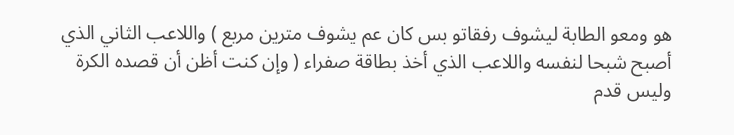هو ومعو الطابة ليشوف رفقاتو بس كان عم يشوف مترين مربع ) واللاعب الثاني الذي أصبح شبحا لنفسه واللاعب الذي أخذ بطاقة صفراء ( وإن كنت أظن أن قصده الكرة وليس قدم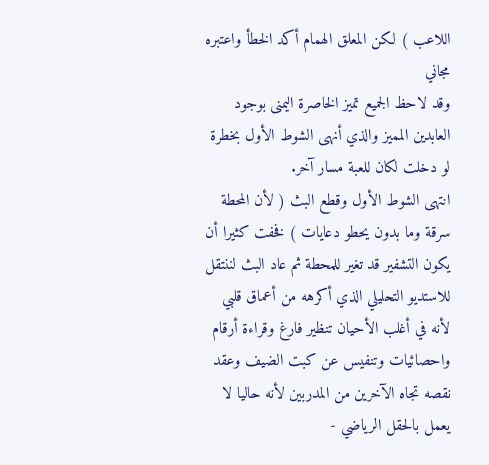اللاعب ) لكن المعلق الهمام أكد الخطأ واعتبره مجاني
وقد لاحظ الجميع تميز الخاصرة اليمنى بوجود العابدين المميز والذي أنهى الشوط الأول بخطرة لو دخلت لكان للعبة مسار آخر.
انتهى الشوط الأول وقطع البث ( لأن المحطة سرقة وما بدون يحطو دعايات ) فخفت كثيرا أن يكون التشفير قد تغير للمحطة ثم عاد البث لننتقل للاستديو التحليلي الذي أكرهه من أعماق قلبي لأنه في أغلب الأحيان تنظير فارغ وقراءة أرقام واحصائيات وتنفيس عن كبت الضيف وعقد نقصه تجاه الآخرين من المدربين لأنه حاليا لا يعمل بالحقل الرياضي -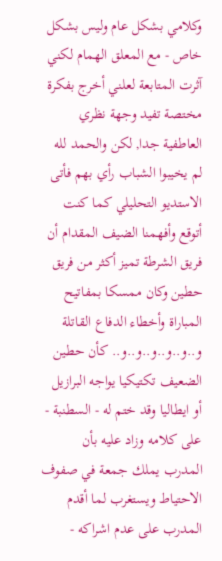وكلامي بشكل عام وليس بشكل خاص - مع المعلق الهمام لكني آثرت المتابعة لعلني أخرج بفكرة مختصة تفيد وجهة نظري العاطفية جدا, لكن والحمد لله لم يخيبوا الشباب رأي بهم فأتى الاستديو التحليلي كما كنت أتوقع وأفهمنا الضيف المقدام أن فريق الشرطة تميز أكثر من فريق حطين وكان ممسكا بمفاتيح المباراة وأخطاء الدفاع القاتلة و..و..و..و..و..و.. كأن حطين الضعيف تكتيكيا يواجه البرازيل أو ايطاليا وقد ختم له - السطنبة - على كلامه وزاد عليه بأن المدرب يملك جمعة في صفوف الاحتياط ويستغرب لما أقدم المدرب على عدم اشراكه -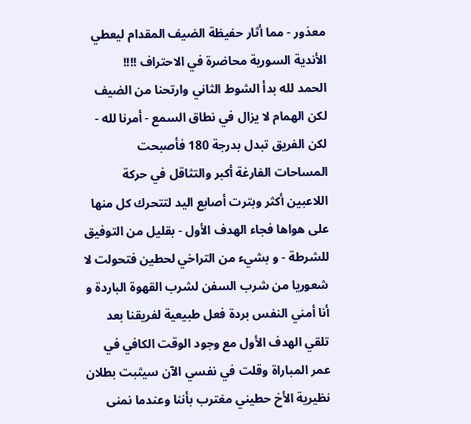معذور - مما أثار حفيظة الضيف المقدام ليعطي الأندية السورية محاضرة في الاحتراف !!!!
الحمد لله بدأ الشوط الثاني وارتحنا من الضيف لكن الهمام لا يزال في نطاق السمع - أمرنا لله - لكن الفريق تبدل بدرجة 180 فأصبحت المساحات الفارغة أكبر والتثاقل في حركة اللاعبين أكثر وبترت أصابع اليد لتتحرك كل منها على هواها فجاء الهدف الأول - بقليل من التوفيق للشرطة - و بشيء من التراخي لحطين فتحولت لا شعوريا من شرب السفن لشرب القهوة الباردة و أنا أمني النفس بردة فعل طبيعية لفريقنا بعد تلقي الهدف الأول مع وجود الوقت الكافي في عمر المباراة وقلت في نفسي الآن سيثبت بطلان نظيرية الأخ حطيني مغترب بأننا وعندما نمنى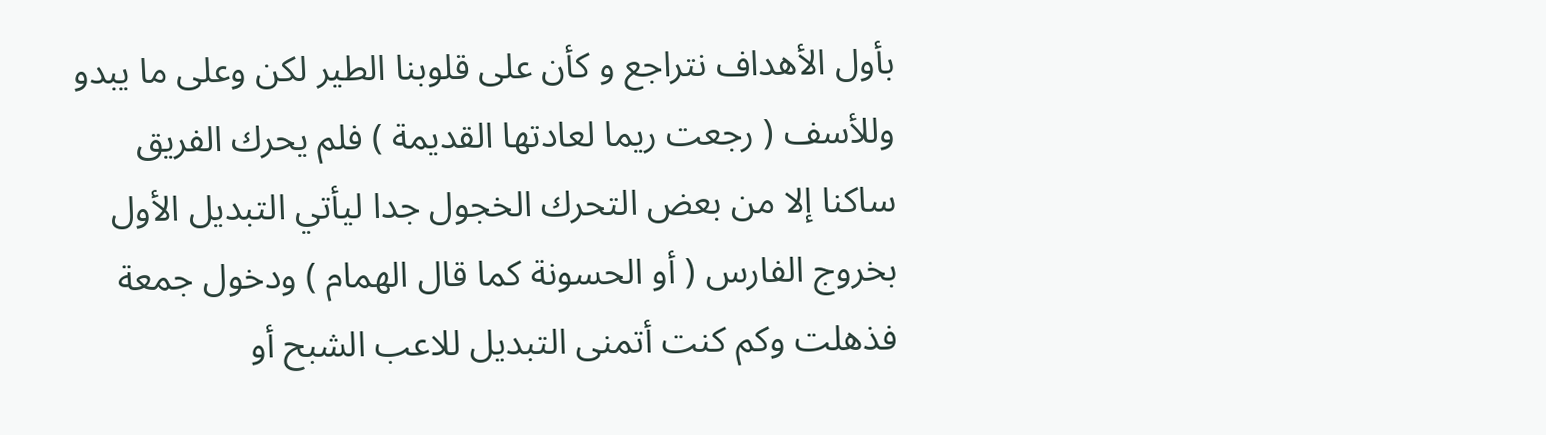بأول الأهداف نتراجع و كأن على قلوبنا الطير لكن وعلى ما يبدو وللأسف ( رجعت ريما لعادتها القديمة ) فلم يحرك الفريق ساكنا إلا من بعض التحرك الخجول جدا ليأتي التبديل الأول بخروج الفارس ( أو الحسونة كما قال الهمام ) ودخول جمعة فذهلت وكم كنت أتمنى التبديل للاعب الشبح أو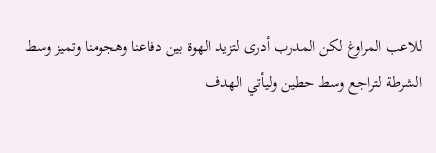للاعب المراوغ لكن المدرب أدرى لتزيد الهوة بين دفاعنا وهجومنا وتميز وسط الشرطة لتراجع وسط حطين وليأتي الهدف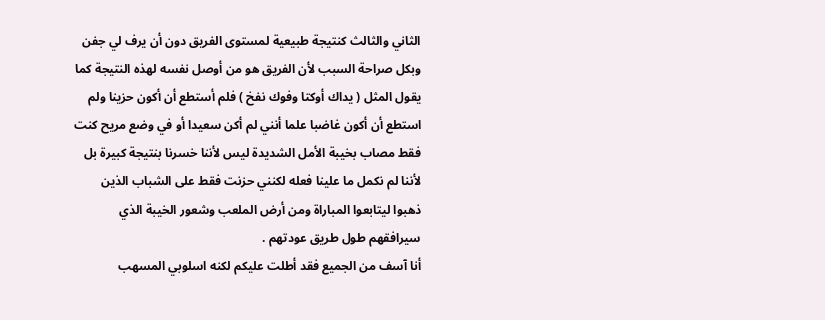الثاني والثالث كنتيجة طبيعية لمستوى الفريق دون أن يرف لي جفن وبكل صراحة السبب لأن الفريق هو من أوصل نفسه لهذه النتيجة كما يقول المثل ( يداك أوكتا وفوك نفخ ) فلم أستطع أن أكون حزينا ولم استطع أن أكون غاضبا علما أنني لم أكن سعيدا أو في وضع مريح كنت فقط مصاب بخيبة الأمل الشديدة ليس لأننا خسرنا بنتيجة كبيرة بل لأننا لم نكمل ما علينا فعله لكنني حزنت فقط على الشباب الذين ذهبوا ليتابعوا المباراة ومن أرض الملعب وشعور الخيبة الذي سيرافقهم طول طريق عودتهم .
أنا آسف من الجميع فقد أطلت عليكم لكنه اسلوبي المسهب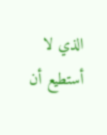الذي لا أستطيع أن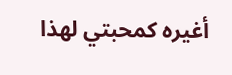أغيره كمحبتي لهذا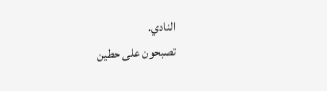النادي.
تصبحون على حطين